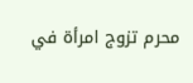محرم تزوج امرأة في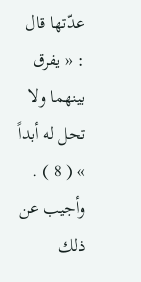عدّتها قال : « يفرق بينهما ولا تحل له أبداً » ( 8 ) . وأجيب عن ذلك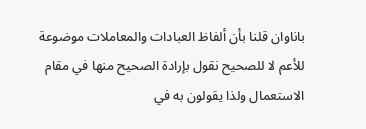باناوان قلنا بأن ألفاظ العبادات والمعاملات موضوعة للأعم لا للصحيح نقول بإرادة الصحيح منها في مقام الاستعمال ولذا يقولون به في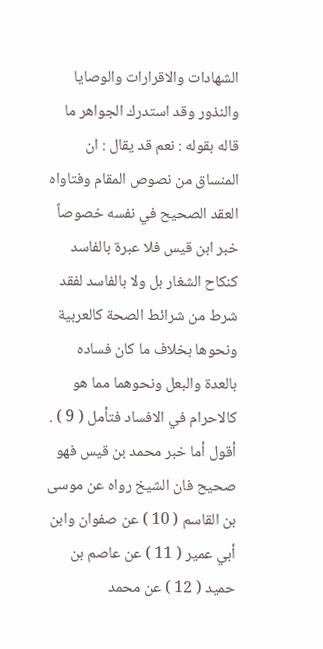الشهادات والاقرارات والوصايا والنذور وقد استدرك الجواهر ما قاله بقوله : نعم قد يقال : ان المنساق من نصوص المقام وفتاواه العقد الصحيح في نفسه خصوصاً خبر ابن قيس فلا عبرة بالفاسد كنكاح الشغار بل ولا بالفاسد لفقد شرط من شرائط الصحة كالعربية ونحوها بخلاف ما كان فساده بالعدة والبعل ونحوهما مما هو كالاحرام في الافساد فتأمل ( 9 ) . أقول أما خبر محمد بن قيس فهو صحيح فان الشيخ رواه عن موسى بن القاسم ( 10 ) عن صفوان وابن أبي عمير ( 11 ) عن عاصم بن حميد ( 12 ) عن محمد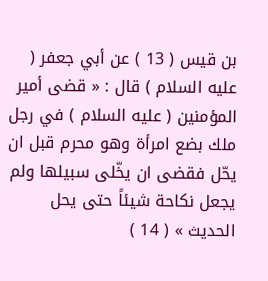بن قيس ( 13 ) عن أبي جعفر ( عليه السلام ) قال : « قضى أمير المؤمنين ( عليه السلام ) في رجل ملك بضع امرأة وهو محرم قبل ان يحّل فقضى ان يخّلى سبيلها ولم يجعل نكاحة شيئاً حتى يحل الحديث » ( 14 )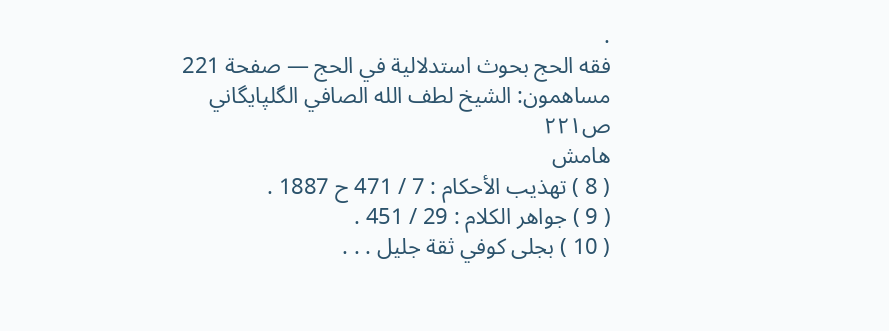.
فقه الحج بحوث استدلالية في الحج — صفحة 221
مساهمون: الشيخ لطف الله الصافي الگلپايگاني
ص٢٢١
هامش
( 8 ) تهذيب الأحكام : 7 / 471 ح 1887 .
( 9 ) جواهر الكلام : 29 / 451 .
( 10 ) بجلى كوفي ثقة جليل . . .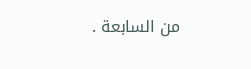من السابعة .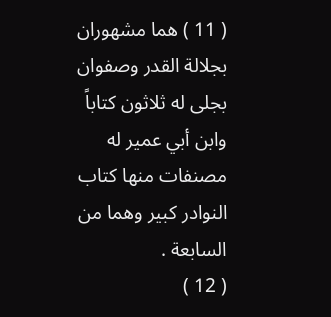( 11 ) هما مشهوران بجلالة القدر وصفوان بجلى له ثلاثون كتاباً وابن أبي عمير له مصنفات منها كتاب النوادر كبير وهما من السابعة .
( 12 )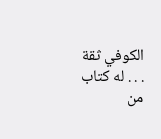الكوفي ثقة . . . له كتاب من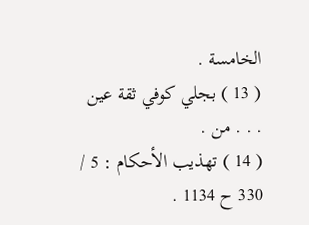الخامسة .
( 13 ) بجلي كوفي ثقة عين . . . من .
( 14 ) تهذيب الأحكام : 5 / 330 ح 1134 .